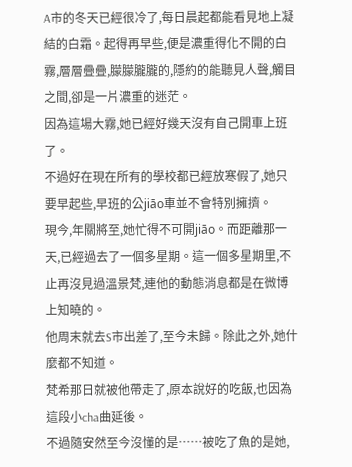A市的冬天已經很冷了,每日晨起都能看見地上凝結的白霜。起得再早些,便是濃重得化不開的白霧,層層疊疊,朦朦朧朧的,隱約的能聽見人聲,觸目之間,卻是一片濃重的迷茫。
因為這場大霧,她已經好幾天沒有自己開車上班了。
不過好在現在所有的學校都已經放寒假了,她只要早起些,早班的公jiāo車並不會特別擁擠。
現今,年關將至,她忙得不可開jiāo。而距離那一天,已經過去了一個多星期。這一個多星期里,不止再沒見過溫景梵,連他的動態消息都是在微博上知曉的。
他周末就去S市出差了,至今未歸。除此之外,她什麼都不知道。
梵希那日就被他帶走了,原本說好的吃飯,也因為這段小cha曲延後。
不過隨安然至今沒懂的是……被吃了魚的是她,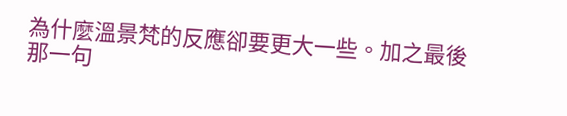為什麼溫景梵的反應卻要更大一些。加之最後那一句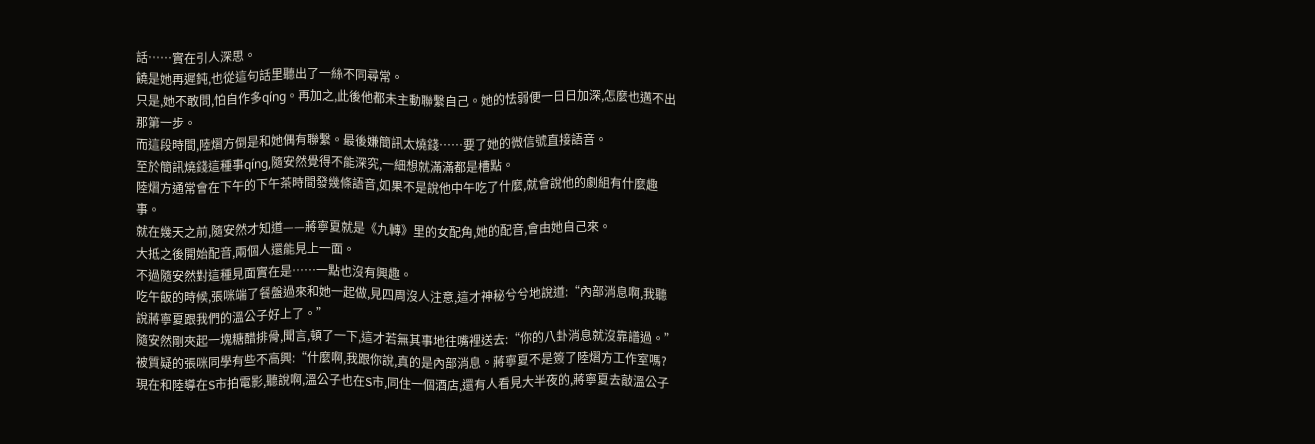話……實在引人深思。
饒是她再遲鈍,也從這句話里聽出了一絲不同尋常。
只是,她不敢問,怕自作多qíng。再加之,此後他都未主動聯繫自己。她的怯弱便一日日加深,怎麼也邁不出那第一步。
而這段時間,陸熠方倒是和她偶有聯繫。最後嫌簡訊太燒錢……要了她的微信號直接語音。
至於簡訊燒錢這種事qíng,隨安然覺得不能深究,一細想就滿滿都是槽點。
陸熠方通常會在下午的下午茶時間發幾條語音,如果不是說他中午吃了什麼,就會說他的劇組有什麼趣事。
就在幾天之前,隨安然才知道——蔣寧夏就是《九轉》里的女配角,她的配音,會由她自己來。
大抵之後開始配音,兩個人還能見上一面。
不過隨安然對這種見面實在是……一點也沒有興趣。
吃午飯的時候,張咪端了餐盤過來和她一起做,見四周沒人注意,這才神秘兮兮地說道:“內部消息啊,我聽說蔣寧夏跟我們的溫公子好上了。”
隨安然剛夾起一塊糖醋排骨,聞言,頓了一下,這才若無其事地往嘴裡送去:“你的八卦消息就沒靠譜過。”
被質疑的張咪同學有些不高興:“什麼啊,我跟你說,真的是內部消息。蔣寧夏不是簽了陸熠方工作室嗎?現在和陸導在S市拍電影,聽說啊,溫公子也在S市,同住一個酒店,還有人看見大半夜的,蔣寧夏去敲溫公子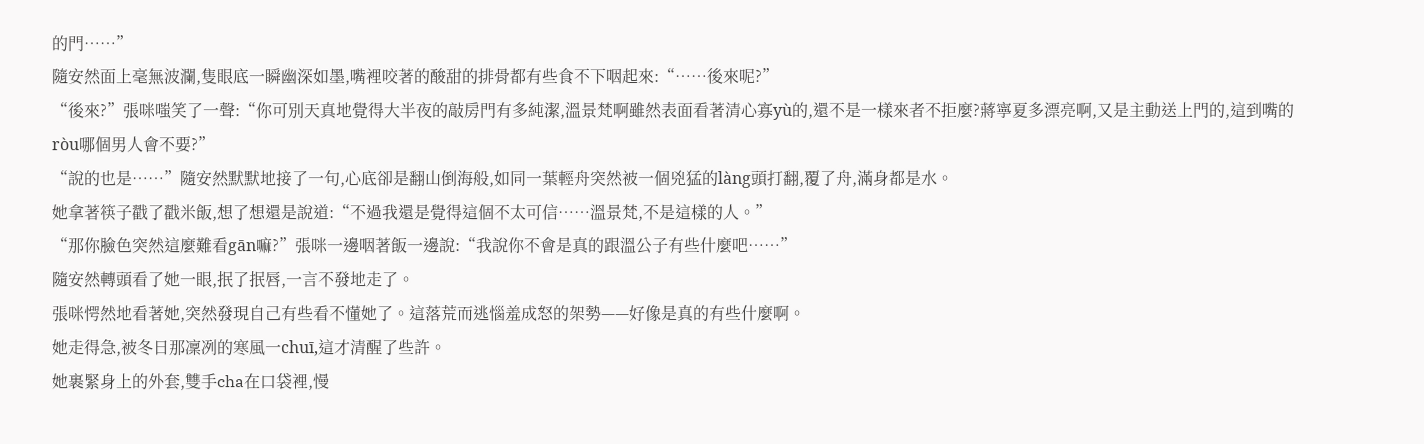的門……”
隨安然面上毫無波瀾,隻眼底一瞬幽深如墨,嘴裡咬著的酸甜的排骨都有些食不下咽起來:“……後來呢?”
“後來?”張咪嗤笑了一聲:“你可別天真地覺得大半夜的敲房門有多純潔,溫景梵啊雖然表面看著清心寡yù的,還不是一樣來者不拒麼?蔣寧夏多漂亮啊,又是主動送上門的,這到嘴的ròu哪個男人會不要?”
“說的也是……”隨安然默默地接了一句,心底卻是翻山倒海般,如同一葉輕舟突然被一個兇猛的làng頭打翻,覆了舟,滿身都是水。
她拿著筷子戳了戳米飯,想了想還是說道:“不過我還是覺得這個不太可信……溫景梵,不是這樣的人。”
“那你臉色突然這麼難看gān嘛?”張咪一邊咽著飯一邊說:“我說你不會是真的跟溫公子有些什麼吧……”
隨安然轉頭看了她一眼,抿了抿唇,一言不發地走了。
張咪愕然地看著她,突然發現自己有些看不懂她了。這落荒而逃惱羞成怒的架勢——好像是真的有些什麼啊。
她走得急,被冬日那凜冽的寒風一chuī,這才清醒了些許。
她裹緊身上的外套,雙手cha在口袋裡,慢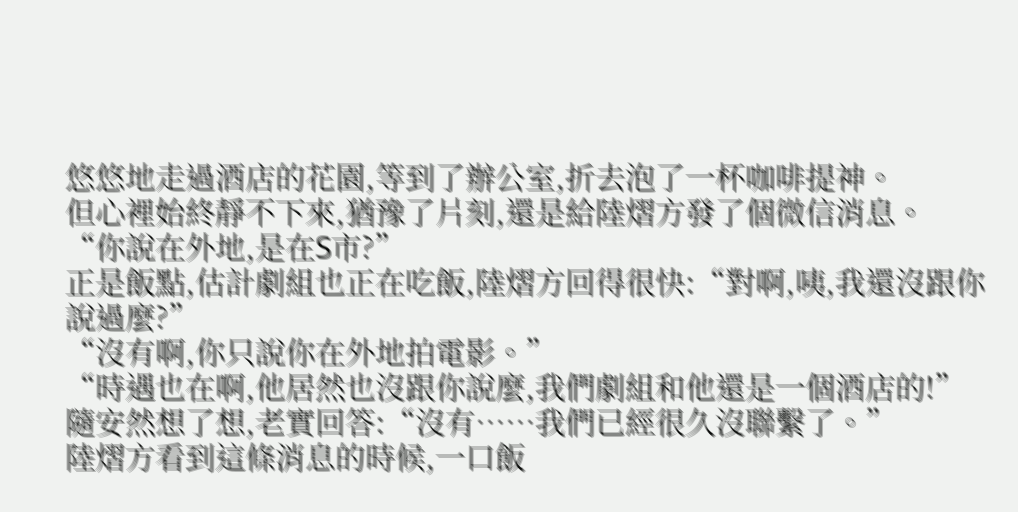悠悠地走過酒店的花園,等到了辦公室,折去泡了一杯咖啡提神。
但心裡始終靜不下來,猶豫了片刻,還是給陸熠方發了個微信消息。
“你說在外地,是在S市?”
正是飯點,估計劇組也正在吃飯,陸熠方回得很快:“對啊,咦,我還沒跟你說過麼?”
“沒有啊,你只說你在外地拍電影。”
“時遇也在啊,他居然也沒跟你說麼,我們劇組和他還是一個酒店的!”
隨安然想了想,老實回答:“沒有……我們已經很久沒聯繫了。”
陸熠方看到這條消息的時候,一口飯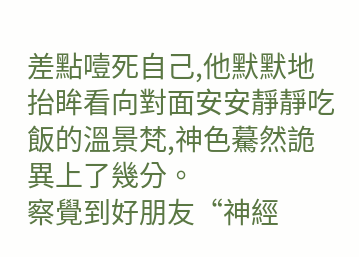差點噎死自己,他默默地抬眸看向對面安安靜靜吃飯的溫景梵,神色驀然詭異上了幾分。
察覺到好朋友“神經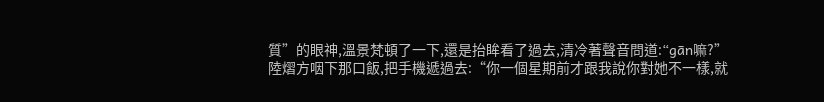質”的眼神,溫景梵頓了一下,還是抬眸看了過去,清冷著聲音問道:“gān嘛?”
陸熠方咽下那口飯,把手機遞過去:“你一個星期前才跟我說你對她不一樣,就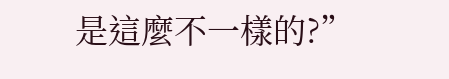是這麼不一樣的?”